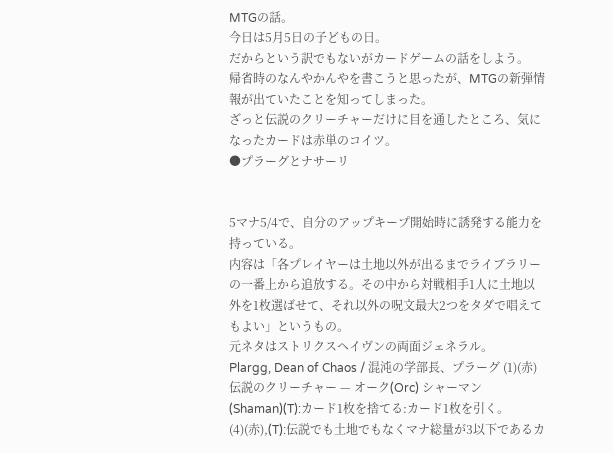MTGの話。
今日は5月5日の子どもの日。
だからという訳でもないがカードゲームの話をしよう。
帰省時のなんやかんやを書こうと思ったが、MTGの新弾情報が出ていたことを知ってしまった。
ざっと伝説のクリーチャーだけに目を通したところ、気になったカードは赤単のコイツ。
●プラーグとナサーリ


5マナ5/4で、自分のアップキープ開始時に誘発する能力を持っている。
内容は「各プレイヤーは土地以外が出るまでライブラリーの一番上から追放する。その中から対戦相手1人に土地以外を1枚選ばせて、それ以外の呪文最大2つをタダで唱えてもよい」というもの。
元ネタはストリクスヘイヴンの両面ジェネラル。
Plargg, Dean of Chaos / 混沌の学部長、プラーグ (1)(赤)
伝説のクリーチャー — オーク(Orc) シャーマン(Shaman)(T):カード1枚を捨てる:カード1枚を引く。
(4)(赤),(T):伝説でも土地でもなくマナ総量が3以下であるカ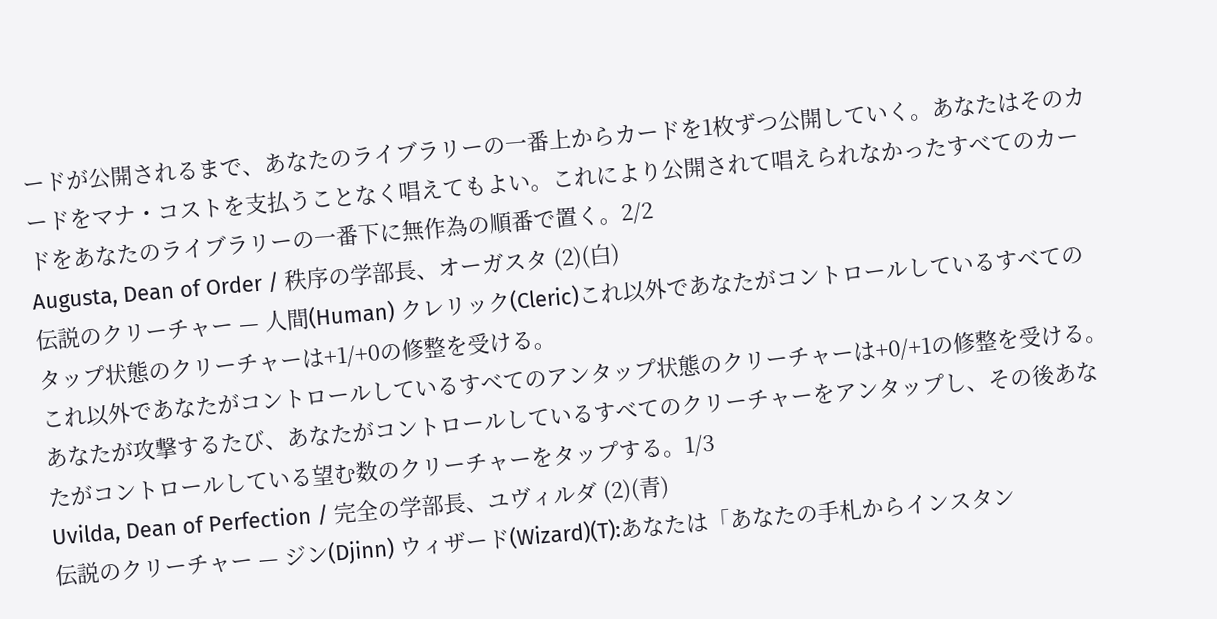ードが公開されるまで、あなたのライブラリーの一番上からカードを1枚ずつ公開していく。あなたはそのカードをマナ・コストを支払うことなく唱えてもよい。これにより公開されて唱えられなかったすべてのカードをあなたのライブラリーの一番下に無作為の順番で置く。2/2
Augusta, Dean of Order / 秩序の学部長、オーガスタ (2)(白)
伝説のクリーチャー — 人間(Human) クレリック(Cleric)これ以外であなたがコントロールしているすべてのタップ状態のクリーチャーは+1/+0の修整を受ける。
これ以外であなたがコントロールしているすべてのアンタップ状態のクリーチャーは+0/+1の修整を受ける。
あなたが攻撃するたび、あなたがコントロールしているすべてのクリーチャーをアンタップし、その後あなたがコントロールしている望む数のクリーチャーをタップする。1/3
Uvilda, Dean of Perfection / 完全の学部長、ユヴィルダ (2)(青)
伝説のクリーチャー — ジン(Djinn) ウィザード(Wizard)(T):あなたは「あなたの手札からインスタン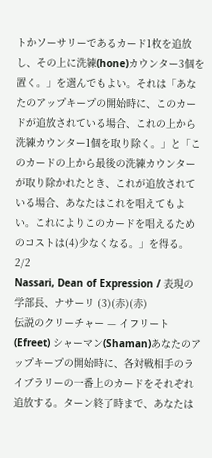トかソーサリーであるカード1枚を追放し、その上に洗練(hone)カウンター3個を置く。」を選んでもよい。それは「あなたのアップキープの開始時に、このカードが追放されている場合、これの上から洗練カウンター1個を取り除く。」と「このカードの上から最後の洗練カウンターが取り除かれたとき、これが追放されている場合、あなたはこれを唱えてもよい。これによりこのカードを唱えるためのコストは(4)少なくなる。」を得る。
2/2
Nassari, Dean of Expression / 表現の学部長、ナサーリ (3)(赤)(赤)
伝説のクリーチャー — イフリート(Efreet) シャーマン(Shaman)あなたのアップキープの開始時に、各対戦相手のライブラリーの一番上のカードをそれぞれ追放する。ターン終了時まで、あなたは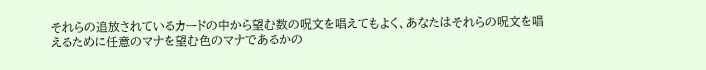それらの追放されているカードの中から望む数の呪文を唱えてもよく、あなたはそれらの呪文を唱えるために任意のマナを望む色のマナであるかの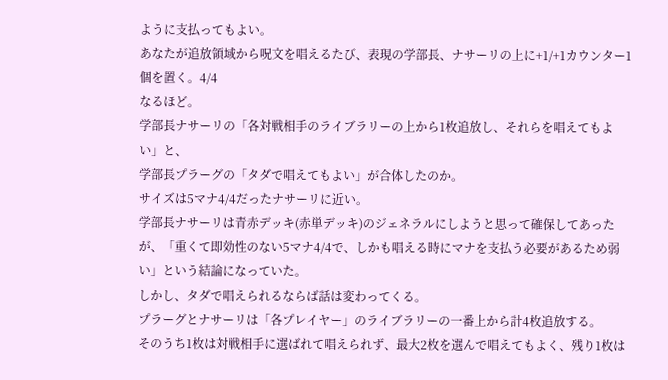ように支払ってもよい。
あなたが追放領域から呪文を唱えるたび、表現の学部長、ナサーリの上に+1/+1カウンター1個を置く。4/4
なるほど。
学部長ナサーリの「各対戦相手のライブラリーの上から1枚追放し、それらを唱えてもよい」と、
学部長プラーグの「タダで唱えてもよい」が合体したのか。
サイズは5マナ4/4だったナサーリに近い。
学部長ナサーリは青赤デッキ(赤単デッキ)のジェネラルにしようと思って確保してあったが、「重くて即効性のない5マナ4/4で、しかも唱える時にマナを支払う必要があるため弱い」という結論になっていた。
しかし、タダで唱えられるならば話は変わってくる。
プラーグとナサーリは「各プレイヤー」のライブラリーの一番上から計4枚追放する。
そのうち1枚は対戦相手に選ばれて唱えられず、最大2枚を選んで唱えてもよく、残り1枚は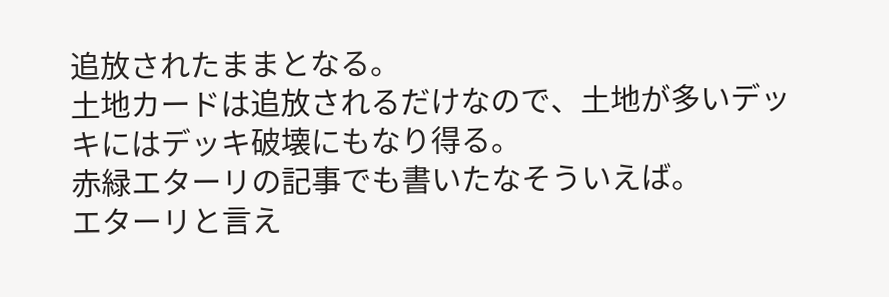追放されたままとなる。
土地カードは追放されるだけなので、土地が多いデッキにはデッキ破壊にもなり得る。
赤緑エターリの記事でも書いたなそういえば。
エターリと言え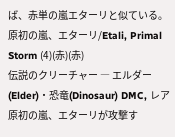ば、赤単の嵐エターリと似ている。
原初の嵐、エターリ/Etali, Primal Storm (4)(赤)(赤)
伝説のクリーチャー ― エルダー(Elder)・恐竜(Dinosaur) DMC, レア
原初の嵐、エターリが攻撃す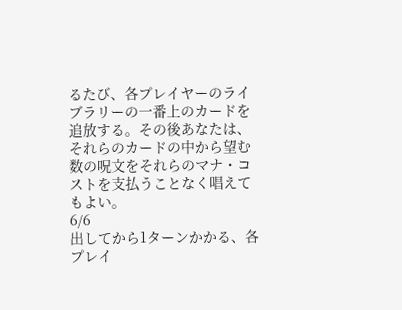るたび、各プレイヤーのライブラリーの一番上のカードを追放する。その後あなたは、それらのカードの中から望む数の呪文をそれらのマナ・コストを支払うことなく唱えてもよい。
6/6
出してから1ターンかかる、各プレイ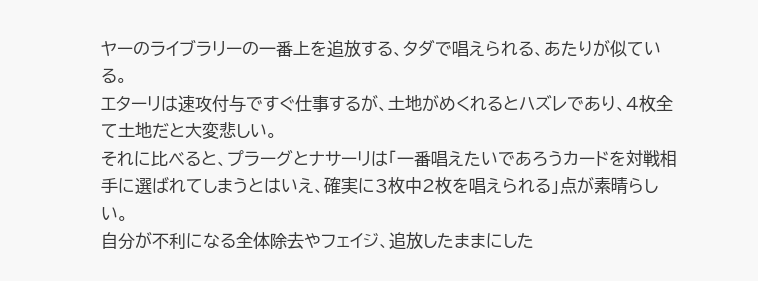ヤーのライブラリーの一番上を追放する、タダで唱えられる、あたりが似ている。
エターリは速攻付与ですぐ仕事するが、土地がめくれるとハズレであり、4枚全て土地だと大変悲しい。
それに比べると、プラーグとナサーリは「一番唱えたいであろうカードを対戦相手に選ばれてしまうとはいえ、確実に3枚中2枚を唱えられる」点が素晴らしい。
自分が不利になる全体除去やフェイジ、追放したままにした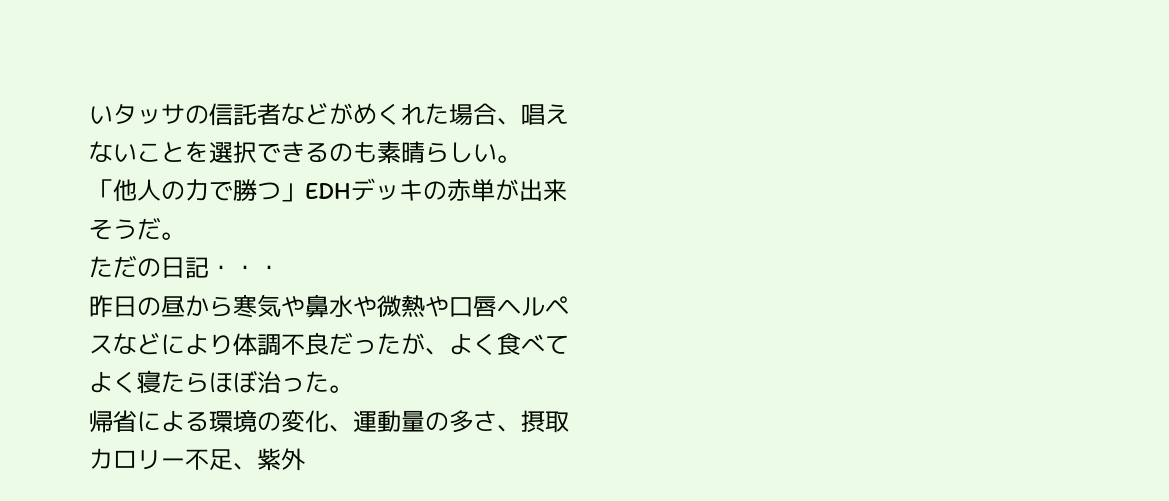いタッサの信託者などがめくれた場合、唱えないことを選択できるのも素晴らしい。
「他人の力で勝つ」EDHデッキの赤単が出来そうだ。
ただの日記・・・
昨日の昼から寒気や鼻水や微熱や口唇ヘルペスなどにより体調不良だったが、よく食べてよく寝たらほぼ治った。
帰省による環境の変化、運動量の多さ、摂取カロリー不足、紫外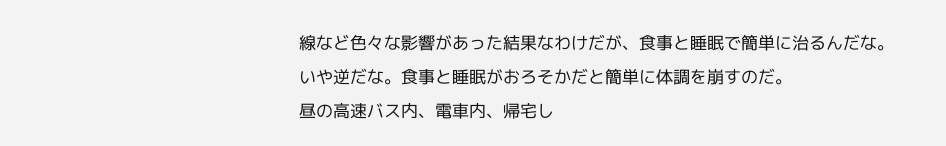線など色々な影響があった結果なわけだが、食事と睡眠で簡単に治るんだな。
いや逆だな。食事と睡眠がおろそかだと簡単に体調を崩すのだ。
昼の高速バス内、電車内、帰宅し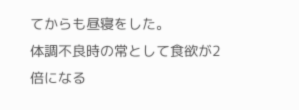てからも昼寝をした。
体調不良時の常として食欲が2倍になる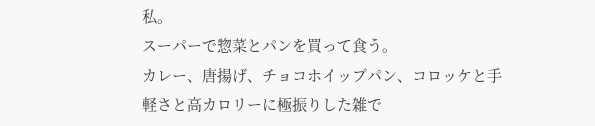私。
スーパーで惣菜とパンを買って食う。
カレー、唐揚げ、チョコホイップパン、コロッケと手軽さと高カロリーに極振りした雑で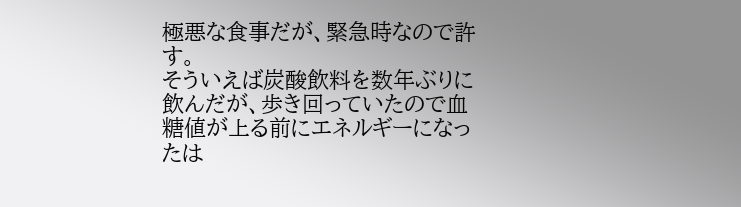極悪な食事だが、緊急時なので許す。
そういえば炭酸飲料を数年ぶりに飲んだが、歩き回っていたので血糖値が上る前にエネルギーになったは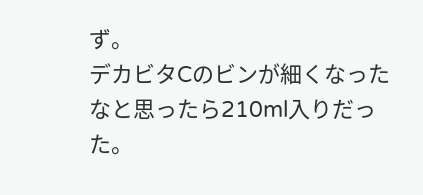ず。
デカビタCのビンが細くなったなと思ったら210ml入りだった。